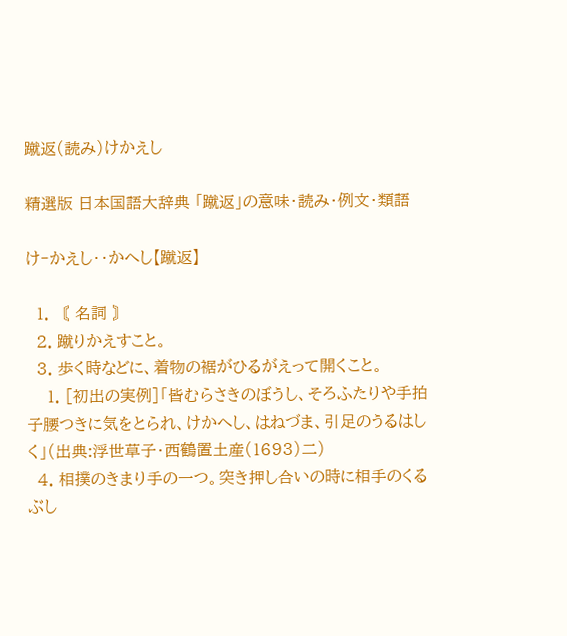蹴返(読み)けかえし

精選版 日本国語大辞典 「蹴返」の意味・読み・例文・類語

け‐かえし‥かへし【蹴返】

  1. 〘 名詞 〙
  2. 蹴りかえすこと。
  3. 歩く時などに、着物の裾がひるがえって開くこと。
    1. [初出の実例]「皆むらさきのぼうし、そろふたりや手拍子腰つきに気をとられ、けかへし、はねづま、引足のうるはしく」(出典:浮世草子・西鶴置土産(1693)二)
  4. 相撲のきまり手の一つ。突き押し合いの時に相手のくるぶし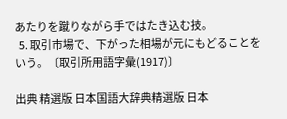あたりを蹴りながら手ではたき込む技。
  5. 取引市場で、下がった相場が元にもどることをいう。〔取引所用語字彙(1917)〕

出典 精選版 日本国語大辞典精選版 日本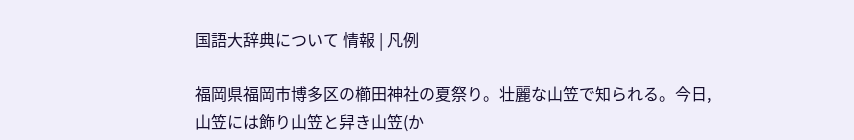国語大辞典について 情報 | 凡例

福岡県福岡市博多区の櫛田神社の夏祭り。壮麗な山笠で知られる。今日,山笠には飾り山笠と舁き山笠(か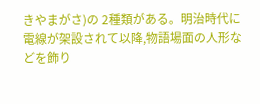きやまがさ)の 2種類がある。明治時代に電線が架設されて以降,物語場面の人形などを飾り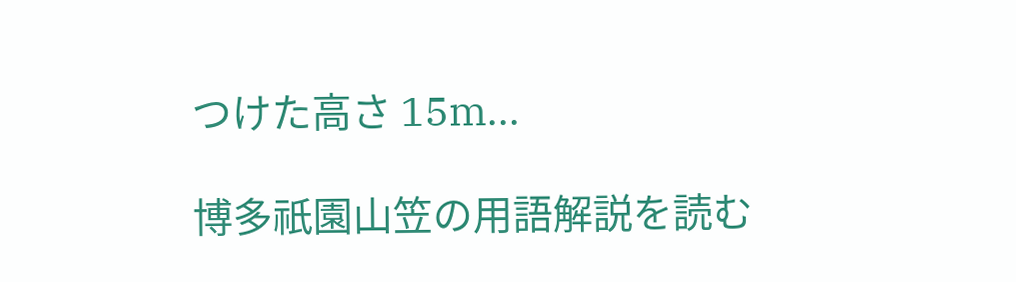つけた高さ 15m...

博多祇園山笠の用語解説を読む